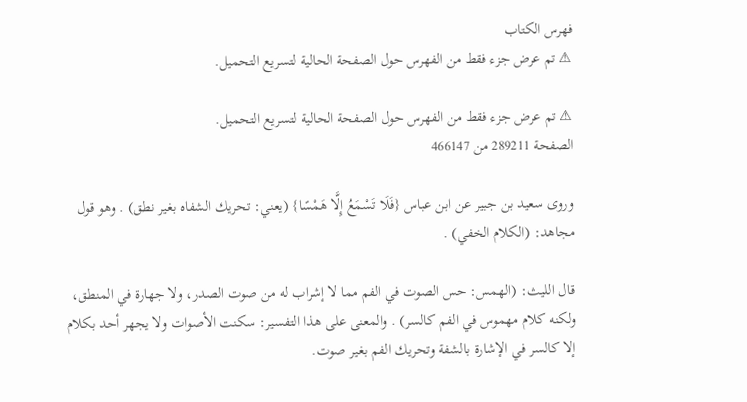فهرس الكتاب
⚠ تم عرض جزء فقط من الفهرس حول الصفحة الحالية لتسريع التحميل.

⚠ تم عرض جزء فقط من الفهرس حول الصفحة الحالية لتسريع التحميل.
الصفحة 289211 من 466147

وروى سعيد بن جبير عن ابن عباس {فَلَا تَسْمَعُ إِلَّا هَمْسًا} (يعني: تحريك الشفاه بغير نطق) . وهو قول مجاهد: (الكلام الخفي) .

قال الليث: (الهمس: حس الصوت في الفم مما لا إشراب له من صوت الصدر، ولا جهارة في المنطق، ولكنه كلام مهموس في الفم كالسر) . والمعنى على هذا التفسير: سكنت الأصوات ولا يجهر أحد بكلام إلا كالسر في الإشارة بالشفة وتحريك الفم بغير صوت.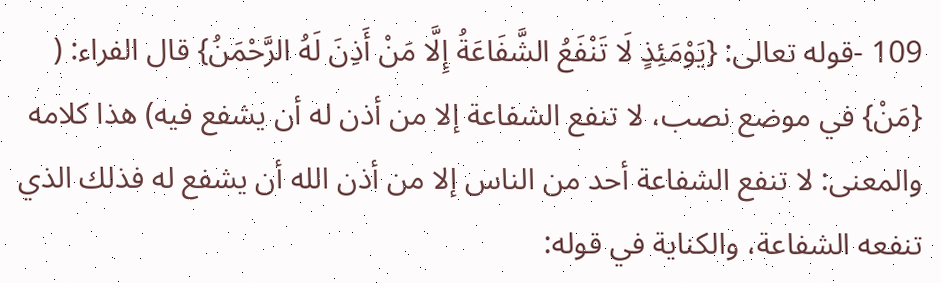109 -قوله تعالى: {يَوْمَئِذٍ لَا تَنْفَعُ الشَّفَاعَةُ إِلَّا مَنْ أَذِنَ لَهُ الرَّحْمَنُ} قال الفراء: ( {مَنْ} في موضع نصب، لا تنفع الشفاعة إلا من أذن له أن يشفع فيه) هذا كلامه والمعنى: لا تنفع الشفاعة أحد من الناس إلا من أذن الله أن يشفع له فذلك الذي تنفعه الشفاعة، والكناية في قوله: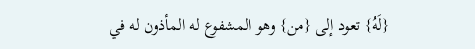{لَهُ} تعود إلى {من} وهو المشفوع له المأذون له في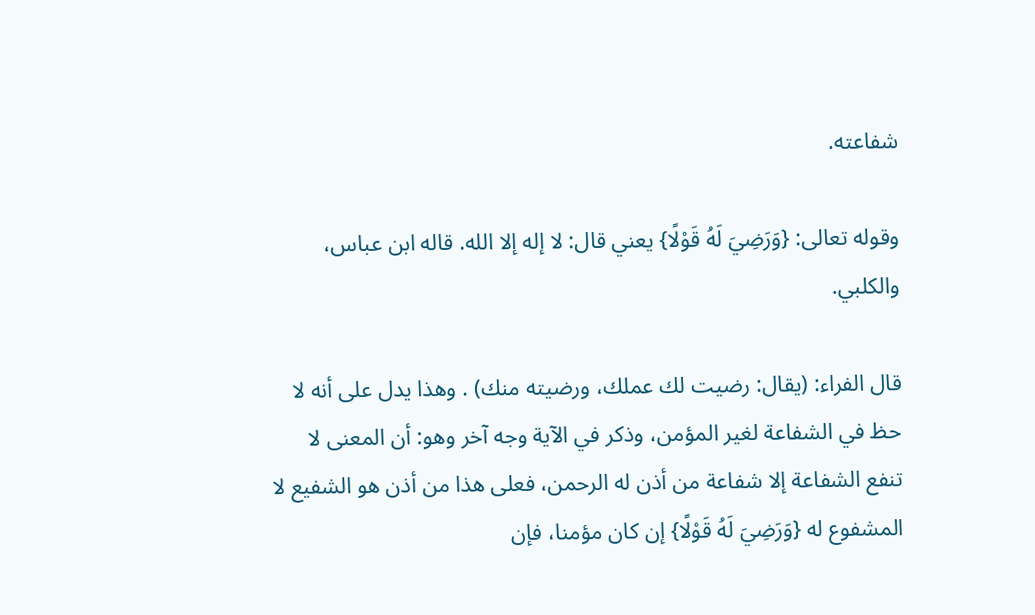شفاعته.

وقوله تعالى: {وَرَضِيَ لَهُ قَوْلًا} يعني قال: لا إله إلا الله. قاله ابن عباس، والكلبي.

قال الفراء: (يقال: رضيت لك عملك، ورضيته منك) . وهذا يدل على أنه لا حظ في الشفاعة لغير المؤمن، وذكر في الآية وجه آخر وهو: أن المعنى لا تنفع الشفاعة إلا شفاعة من أذن له الرحمن، فعلى هذا من أذن هو الشفيع لا المشفوع له {وَرَضِيَ لَهُ قَوْلًا} إن كان مؤمنا، فإن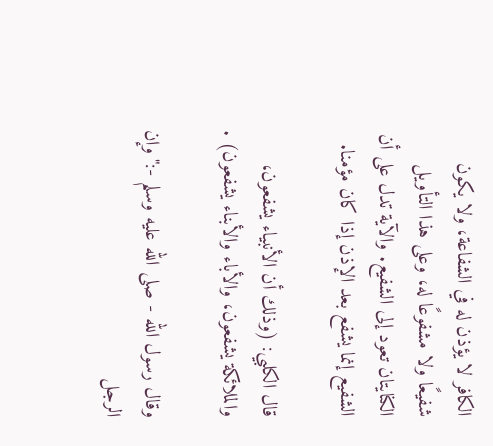الكافر لا يؤذن له في الشفاعة، ولا يكون شفيعًا ولا مشفوعًا له، وعلى هذا التأويل الكنايتان تعود إلى الشفيع. والآية تدل على أن الشفيع إنما يشفع بعد الإذن إذا كان مؤمنا.

قال الكلبي: (وذلك أن الأنبياء يشفعون، والملائكة يشفعون، والأباء والأبناء يشفعون) .

وقال رسول الله - صلى الله عليه وسلم -:"وإن الرجل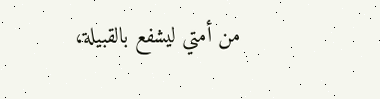من أمتي ليشفع بالقبيلة،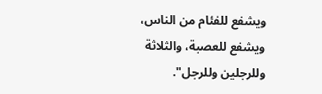ويشفع للفئام من الناس، ويشفع للعصبة، والثلاثة وللرجلين وللرجل".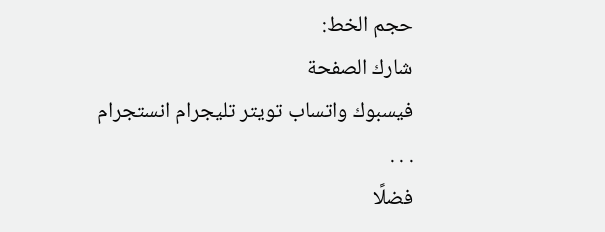حجم الخط:
شارك الصفحة
فيسبوك واتساب تويتر تليجرام انستجرام
. . .
فضلًا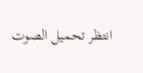انتظر تحميل الصوت